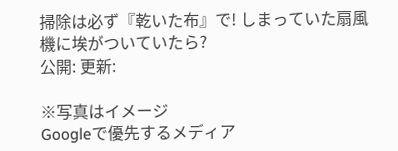掃除は必ず『乾いた布』で! しまっていた扇風機に埃がついていたら?
公開: 更新:

※写真はイメージ
Googleで優先するメディア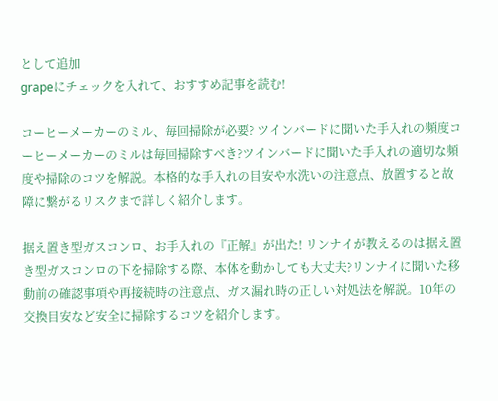として追加
grapeにチェックを入れて、おすすめ記事を読む!

コーヒーメーカーのミル、毎回掃除が必要? ツインバードに聞いた手入れの頻度コーヒーメーカーのミルは毎回掃除すべき?ツインバードに聞いた手入れの適切な頻度や掃除のコツを解説。本格的な手入れの目安や水洗いの注意点、放置すると故障に繋がるリスクまで詳しく紹介します。

据え置き型ガスコンロ、お手入れの『正解』が出た! リンナイが教えるのは据え置き型ガスコンロの下を掃除する際、本体を動かしても大丈夫?リンナイに聞いた移動前の確認事項や再接続時の注意点、ガス漏れ時の正しい対処法を解説。10年の交換目安など安全に掃除するコツを紹介します。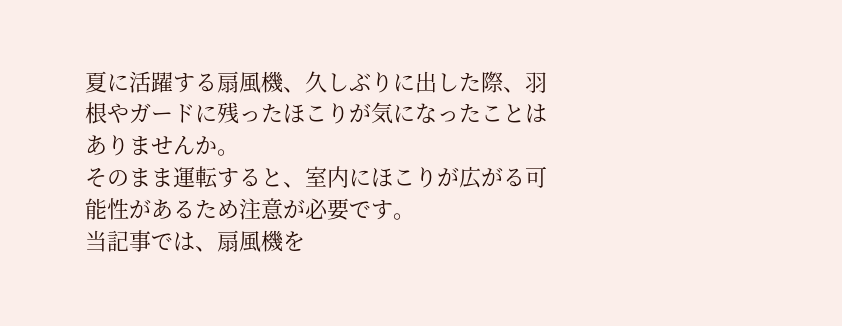夏に活躍する扇風機、久しぶりに出した際、羽根やガードに残ったほこりが気になったことはありませんか。
そのまま運転すると、室内にほこりが広がる可能性があるため注意が必要です。
当記事では、扇風機を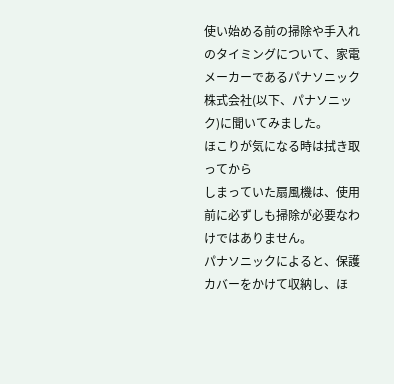使い始める前の掃除や手入れのタイミングについて、家電メーカーであるパナソニック株式会社(以下、パナソニック)に聞いてみました。
ほこりが気になる時は拭き取ってから
しまっていた扇風機は、使用前に必ずしも掃除が必要なわけではありません。
パナソニックによると、保護カバーをかけて収納し、ほ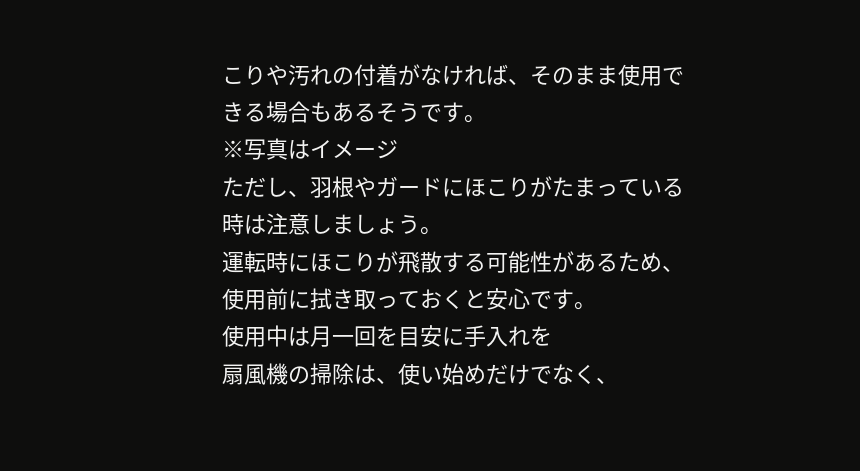こりや汚れの付着がなければ、そのまま使用できる場合もあるそうです。
※写真はイメージ
ただし、羽根やガードにほこりがたまっている時は注意しましょう。
運転時にほこりが飛散する可能性があるため、使用前に拭き取っておくと安心です。
使用中は月一回を目安に手入れを
扇風機の掃除は、使い始めだけでなく、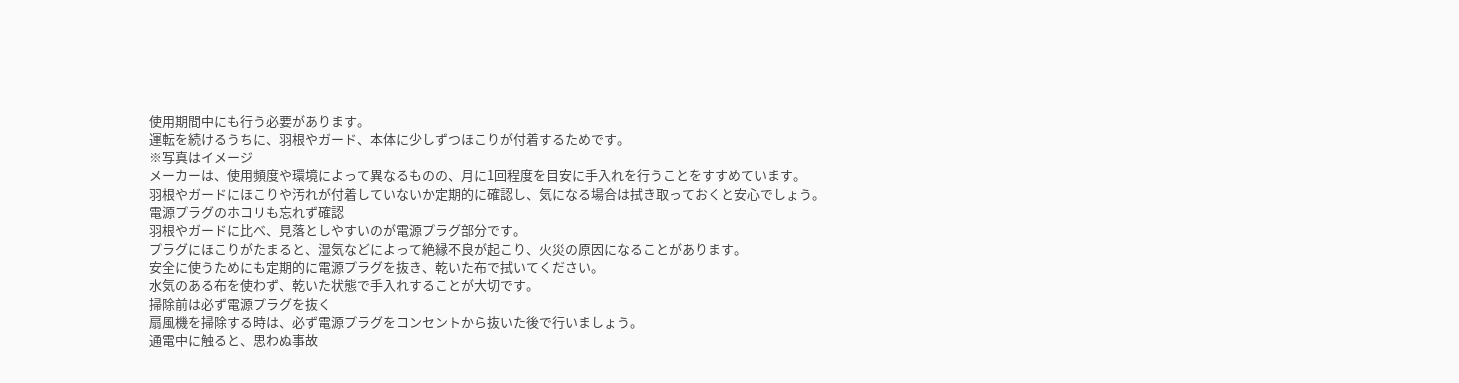使用期間中にも行う必要があります。
運転を続けるうちに、羽根やガード、本体に少しずつほこりが付着するためです。
※写真はイメージ
メーカーは、使用頻度や環境によって異なるものの、月に1回程度を目安に手入れを行うことをすすめています。
羽根やガードにほこりや汚れが付着していないか定期的に確認し、気になる場合は拭き取っておくと安心でしょう。
電源プラグのホコリも忘れず確認
羽根やガードに比べ、見落としやすいのが電源プラグ部分です。
プラグにほこりがたまると、湿気などによって絶縁不良が起こり、火災の原因になることがあります。
安全に使うためにも定期的に電源プラグを抜き、乾いた布で拭いてください。
水気のある布を使わず、乾いた状態で手入れすることが大切です。
掃除前は必ず電源プラグを抜く
扇風機を掃除する時は、必ず電源プラグをコンセントから抜いた後で行いましょう。
通電中に触ると、思わぬ事故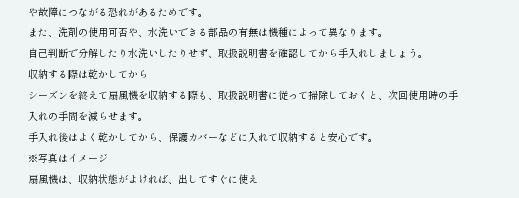や故障につながる恐れがあるためです。
また、洗剤の使用可否や、水洗いできる部品の有無は機種によって異なります。
自己判断で分解したり水洗いしたりせず、取扱説明書を確認してから手入れしましょう。
収納する際は乾かしてから
シーズンを終えて扇風機を収納する際も、取扱説明書に従って掃除しておくと、次回使用時の手入れの手間を減らせます。
手入れ後はよく乾かしてから、保護カバーなどに入れて収納すると安心です。
※写真はイメージ
扇風機は、収納状態がよければ、出してすぐに使え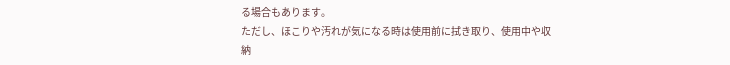る場合もあります。
ただし、ほこりや汚れが気になる時は使用前に拭き取り、使用中や収納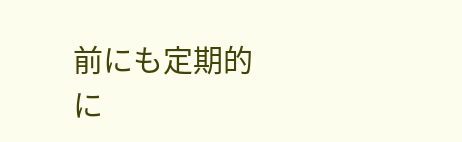前にも定期的に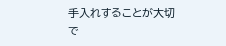手入れすることが大切で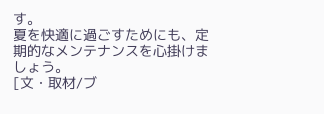す。
夏を快適に過ごすためにも、定期的なメンテナンスを心掛けましょう。
[文・取材/ブ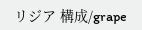リジア 構成/grape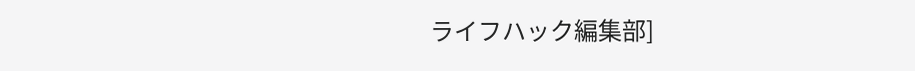ライフハック編集部]